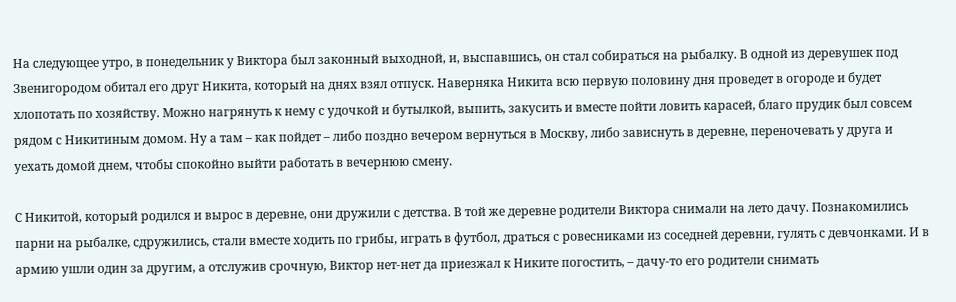На следующее утро, в понедельник у Виктора был законный выходной, и, выспавшись, он стал собираться на рыбалку. В одной из деревушек под Звенигородом обитал его друг Никита, который на днях взял отпуск. Наверняка Никита всю первую половину дня проведет в огороде и будет хлопотать по хозяйству. Можно нагрянуть к нему с удочкой и бутылкой, выпить, закусить и вместе пойти ловить карасей, благо прудик был совсем рядом с Никитиным домом. Ну а там – как пойдет – либо поздно вечером вернуться в Москву, либо зависнуть в деревне, переночевать у друга и уехать домой днем, чтобы спокойно выйти работать в вечернюю смену.

С Никитой, который родился и вырос в деревне, они дружили с детства. В той же деревне родители Виктора снимали на лето дачу. Познакомились парни на рыбалке, сдружились, стали вместе ходить по грибы, играть в футбол, драться с ровесниками из соседней деревни, гулять с девчонками. И в армию ушли один за другим, а отслужив срочную, Виктор нет-нет да приезжал к Никите погостить, – дачу-то его родители снимать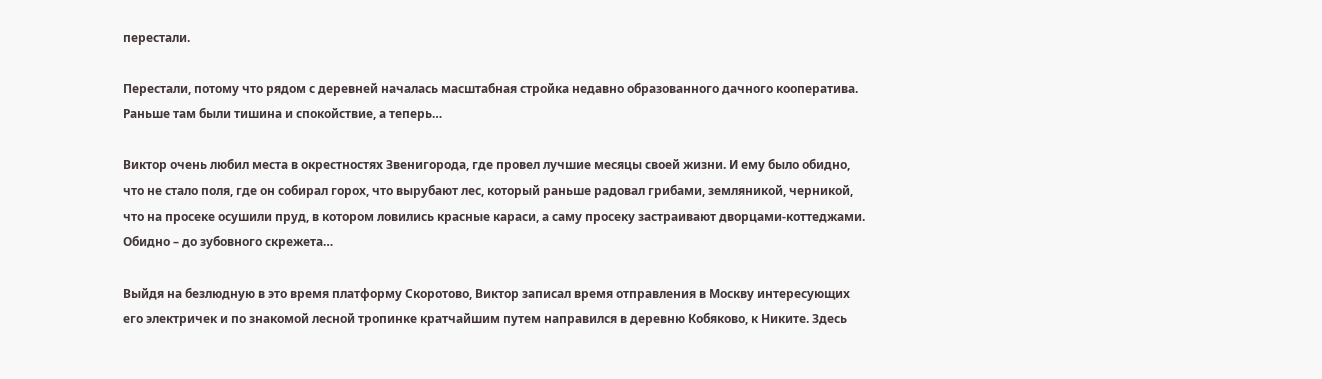перестали.

Перестали, потому что рядом с деревней началась масштабная стройка недавно образованного дачного кооператива. Раньше там были тишина и спокойствие, а теперь…

Виктор очень любил места в окрестностях Звенигорода, где провел лучшие месяцы своей жизни. И ему было обидно, что не стало поля, где он собирал горох, что вырубают лес, который раньше радовал грибами, земляникой, черникой, что на просеке осушили пруд, в котором ловились красные караси, а саму просеку застраивают дворцами-коттеджами. Обидно – до зубовного скрежета…

Выйдя на безлюдную в это время платформу Скоротово, Виктор записал время отправления в Москву интересующих его электричек и по знакомой лесной тропинке кратчайшим путем направился в деревню Кобяково, к Никите. Здесь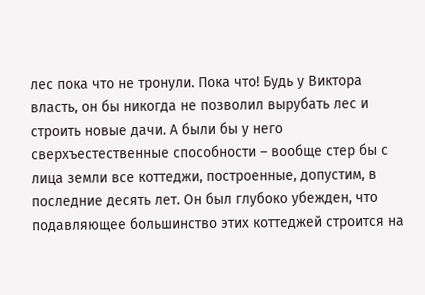лес пока что не тронули. Пока что! Будь у Виктора власть, он бы никогда не позволил вырубать лес и строить новые дачи. А были бы у него сверхъестественные способности – вообще стер бы с лица земли все коттеджи, построенные, допустим, в последние десять лет. Он был глубоко убежден, что подавляющее большинство этих коттеджей строится на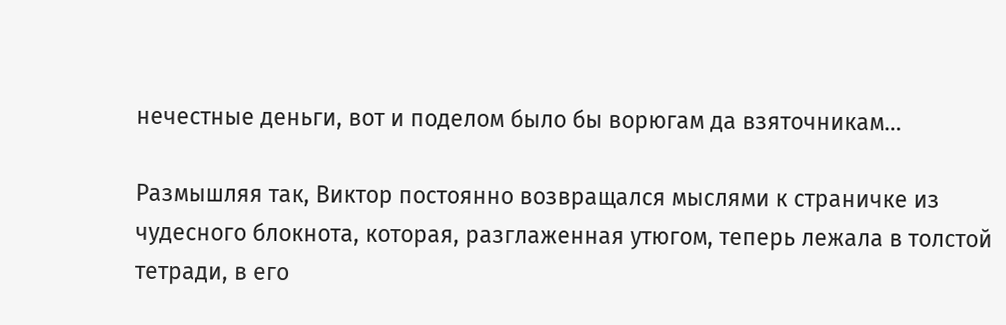нечестные деньги, вот и поделом было бы ворюгам да взяточникам…

Размышляя так, Виктор постоянно возвращался мыслями к страничке из чудесного блокнота, которая, разглаженная утюгом, теперь лежала в толстой тетради, в его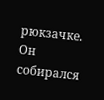рюкзачке. Он собирался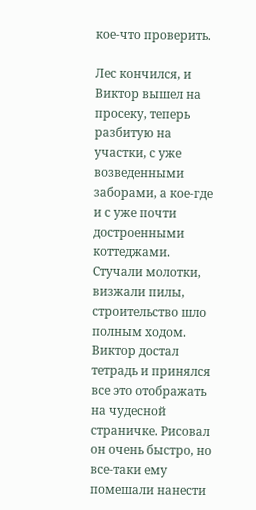кое-что проверить.

Лес кончился, и Виктор вышел на просеку, теперь разбитую на участки, с уже возведенными заборами, а кое-где и с уже почти достроенными коттеджами. Стучали молотки, визжали пилы, строительство шло полным ходом. Виктор достал тетрадь и принялся все это отображать на чудесной страничке. Рисовал он очень быстро, но все-таки ему помешали нанести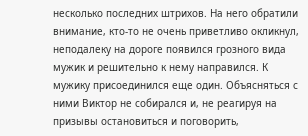несколько последних штрихов. На него обратили внимание, кто-то не очень приветливо окликнул, неподалеку на дороге появился грозного вида мужик и решительно к нему направился. К мужику присоединился еще один. Объясняться с ними Виктор не собирался и, не реагируя на призывы остановиться и поговорить,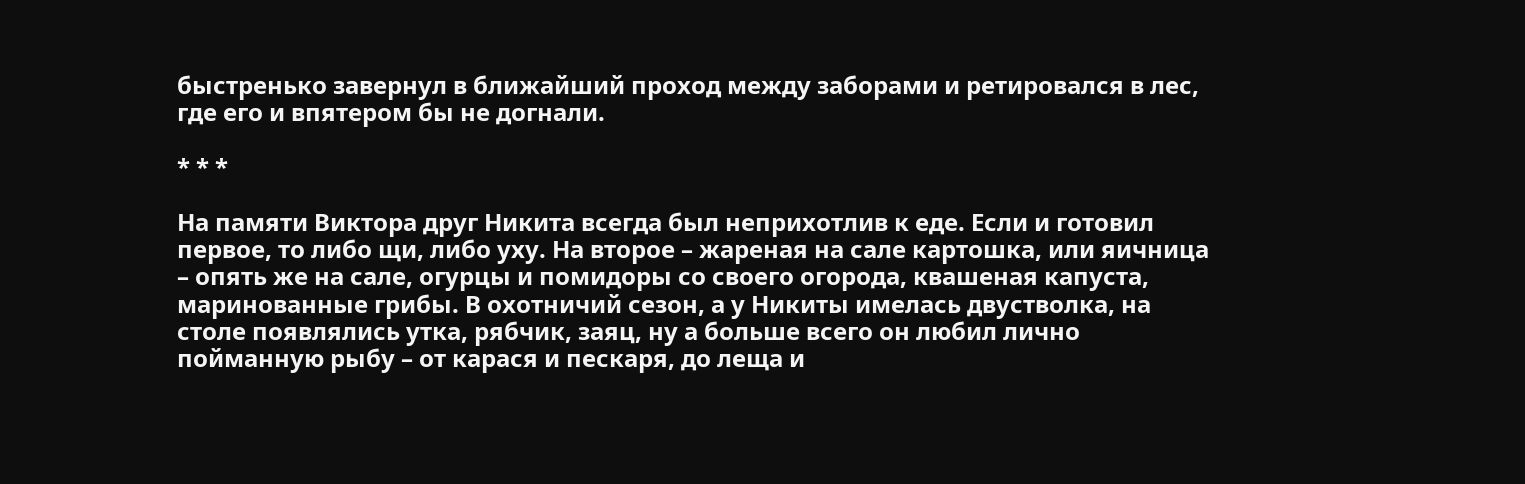быстренько завернул в ближайший проход между заборами и ретировался в лес, где его и впятером бы не догнали.

* * *

На памяти Виктора друг Никита всегда был неприхотлив к еде. Если и готовил первое, то либо щи, либо уху. На второе – жареная на сале картошка, или яичница – опять же на сале, огурцы и помидоры со своего огорода, квашеная капуста, маринованные грибы. В охотничий сезон, а у Никиты имелась двустволка, на столе появлялись утка, рябчик, заяц, ну а больше всего он любил лично пойманную рыбу – от карася и пескаря, до леща и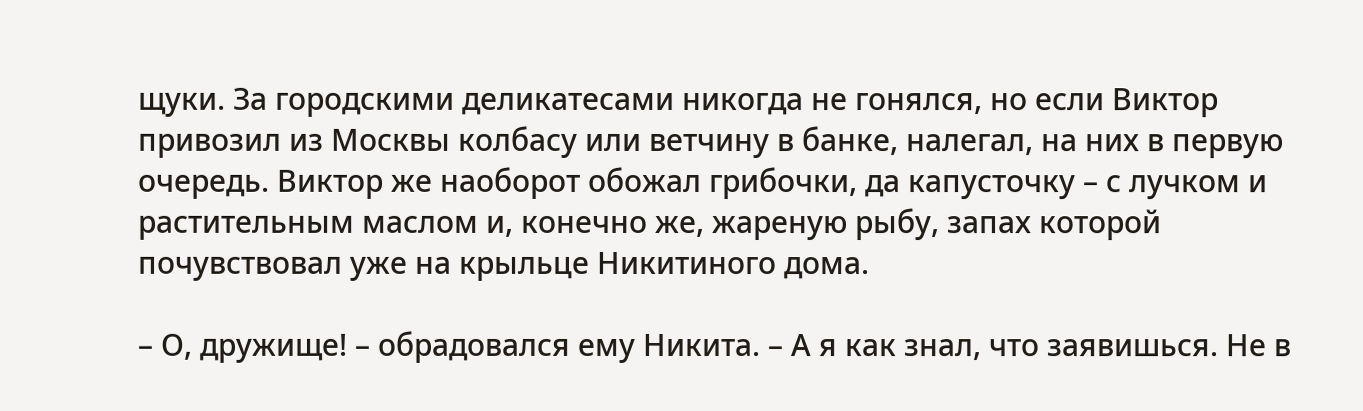щуки. За городскими деликатесами никогда не гонялся, но если Виктор привозил из Москвы колбасу или ветчину в банке, налегал, на них в первую очередь. Виктор же наоборот обожал грибочки, да капусточку – с лучком и растительным маслом и, конечно же, жареную рыбу, запах которой почувствовал уже на крыльце Никитиного дома.

– О, дружище! – обрадовался ему Никита. – А я как знал, что заявишься. Не в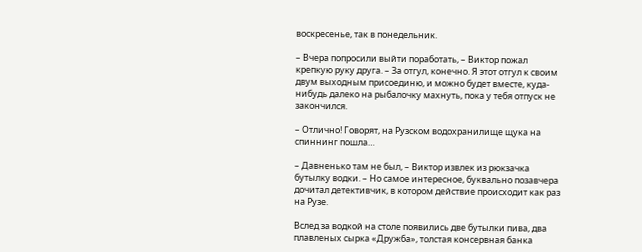воскресенье, так в понедельник.

– Вчера попросили выйти поработать, – Виктор пожал крепкую руку друга. – За отгул, конечно. Я этот отгул к своим двум выходным присоединю, и можно будет вместе, куда-нибудь далеко на рыбалочку махнуть, пока у тебя отпуск не закончился.

– Отлично! Говорят, на Рузском водохранилище щука на спиннинг пошла…

– Давненько там не был, – Виктор извлек из рюкзачка бутылку водки. – Но самое интересное, буквально позавчера дочитал детективчик, в котором действие происходит как раз на Рузе.

Вслед за водкой на столе появились две бутылки пива, два плавленых сырка «Дружба», толстая консервная банка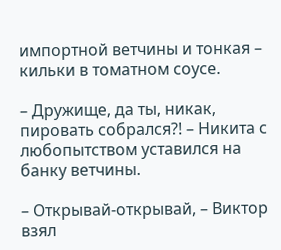импортной ветчины и тонкая – кильки в томатном соусе.

– Дружище, да ты, никак, пировать собрался?! – Никита с любопытством уставился на банку ветчины.

– Открывай-открывай, – Виктор взял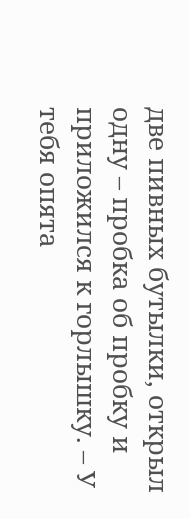две пивных бутылки, открыл одну – пробка об пробку и приложился к горлышку. – У тебя опята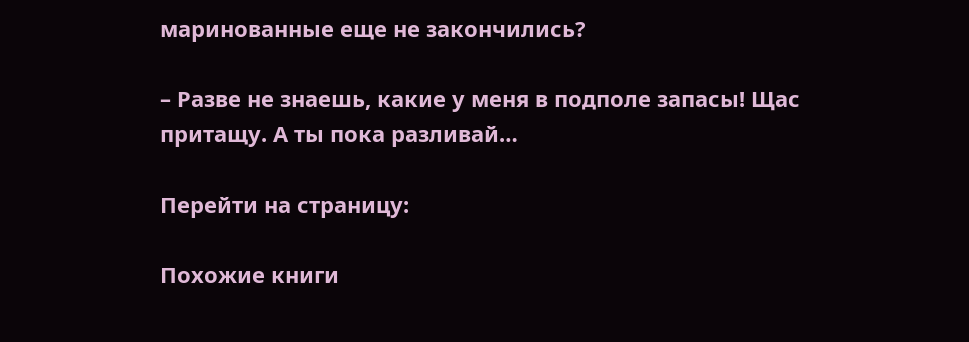маринованные еще не закончились?

– Разве не знаешь, какие у меня в подполе запасы! Щас притащу. А ты пока разливай…

Перейти на страницу:

Похожие книги